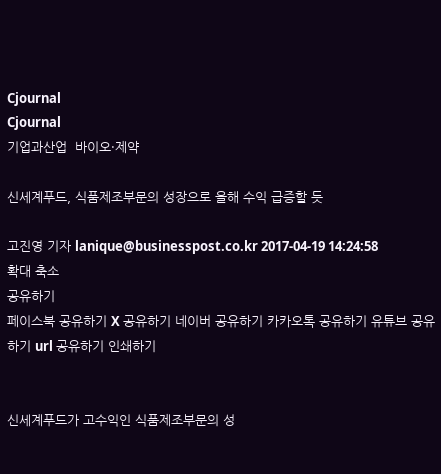Cjournal
Cjournal
기업과산업  바이오·제약

신세계푸드, 식품제조부문의 성장으로 올해 수익 급증할 듯

고진영 기자 lanique@businesspost.co.kr 2017-04-19 14:24:58
확대 축소
공유하기
페이스북 공유하기 X 공유하기 네이버 공유하기 카카오톡 공유하기 유튜브 공유하기 url 공유하기 인쇄하기


신세계푸드가 고수익인 식품제조부문의 성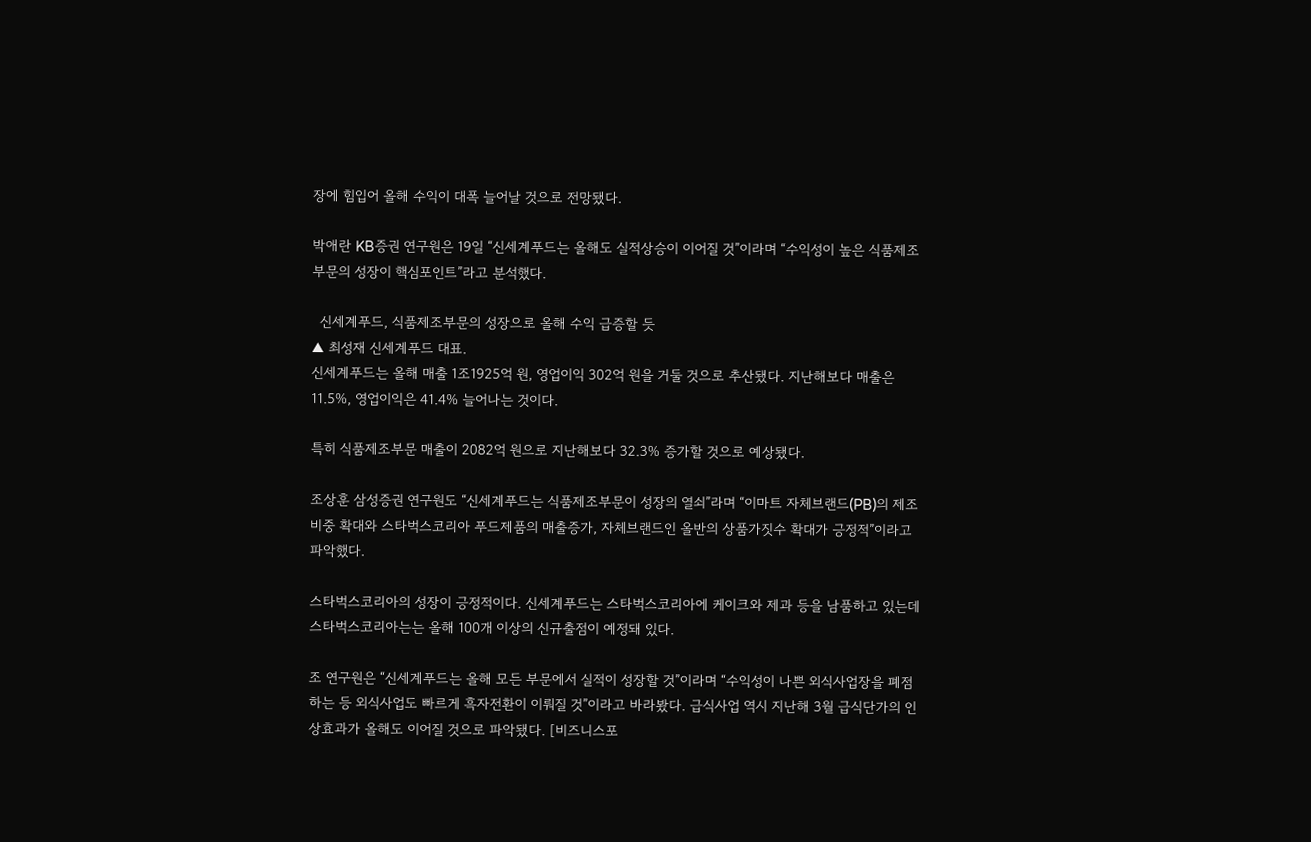장에 힘입어 올해 수익이 대폭 늘어날 것으로 전망됐다.

박애란 KB증권 연구원은 19일 “신세계푸드는 올해도 실적상승이 이어질 것”이라며 “수익성이 높은 식품제조부문의 성장이 핵심포인트”라고 분석했다.

  신세계푸드, 식품제조부문의 성장으로 올해 수익 급증할 듯
▲ 최성재 신세계푸드 대표.
신세계푸드는 올해 매출 1조1925억 원, 영업이익 302억 원을 거둘 것으로 추산됐다. 지난해보다 매출은 11.5%, 영업이익은 41.4% 늘어나는 것이다.

특히 식품제조부문 매출이 2082억 원으로 지난해보다 32.3% 증가할 것으로 예상됐다.

조상훈 삼성증권 연구원도 “신세계푸드는 식품제조부문이 성장의 열쇠”라며 “이마트 자체브랜드(PB)의 제조비중 확대와 스타벅스코리아 푸드제품의 매출증가, 자체브랜드인 올반의 상품가짓수 확대가 긍정적”이라고 파악했다.

스타벅스코리아의 성장이 긍정적이다. 신세계푸드는 스타벅스코리아에 케이크와 제과 등을 남품하고 있는데 스타벅스코리아는는 올해 100개 이상의 신규출점이 예정돼 있다.

조 연구원은 “신세계푸드는 올해 모든 부문에서 실적이 성장할 것”이라며 “수익성이 나쁜 외식사업장을 폐점하는 등 외식사업도 빠르게 흑자전환이 이뤄질 것”이라고 바라봤다. 급식사업 역시 지난해 3월 급식단가의 인상효과가 올해도 이어질 것으로 파악됐다. [비즈니스포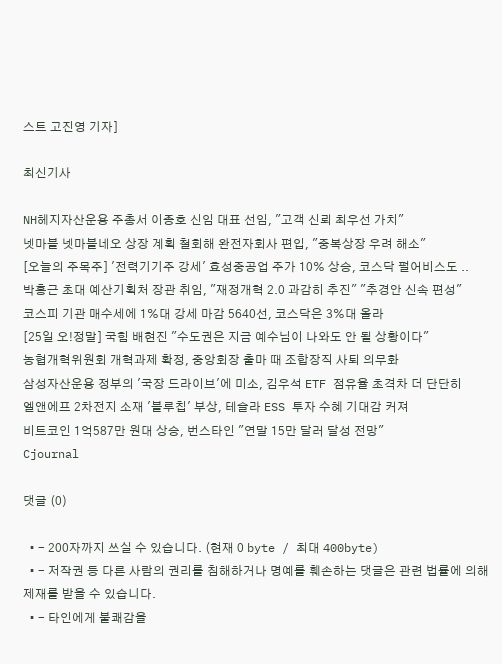스트 고진영 기자]

최신기사

NH헤지자산운용 주총서 이종호 신임 대표 선임, "고객 신뢰 최우선 가치"
넷마블 넷마블네오 상장 계획 철회해 완전자회사 편입, "중복상장 우려 해소"
[오늘의 주목주] '전력기기주 강세' 효성중공업 주가 10% 상승, 코스닥 펄어비스도 ..
박홍근 초대 예산기획처 장관 취임, "재정개혁 2.0 과감히 추진" "추경안 신속 편성"
코스피 기관 매수세에 1%대 강세 마감 5640선, 코스닥은 3%대 올라
[25일 오!정말] 국힘 배현진 "수도권은 지금 예수님이 나와도 안 될 상황이다"
농협개혁위원회 개혁과제 확정, 중앙회장 출마 때 조합장직 사퇴 의무화
삼성자산운용 정부의 '국장 드라이브'에 미소, 김우석 ETF 점유율 초격차 더 단단히
엘앤에프 2차전지 소재 '블루칩' 부상, 테슬라 ESS 투자 수혜 기대감 커져
비트코인 1억587만 원대 상승, 번스타인 "연말 15만 달러 달성 전망"
Cjournal

댓글 (0)

  • - 200자까지 쓰실 수 있습니다. (현재 0 byte / 최대 400byte)
  • - 저작권 등 다른 사람의 권리를 침해하거나 명예를 훼손하는 댓글은 관련 법률에 의해 제재를 받을 수 있습니다.
  • - 타인에게 불쾌감을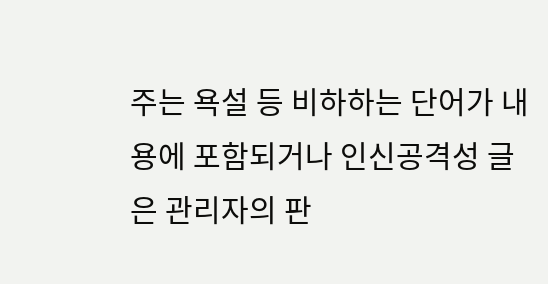주는 욕설 등 비하하는 단어가 내용에 포함되거나 인신공격성 글은 관리자의 판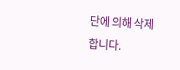단에 의해 삭제 합니다.